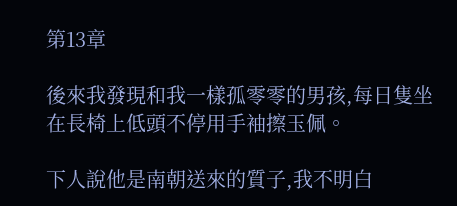第13章

後來我發現和我一樣孤零零的男孩,每日隻坐在長椅上低頭不停用手袖擦玉佩。

下人說他是南朝送來的質子,我不明白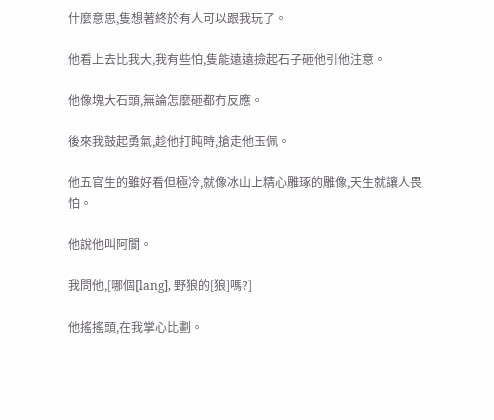什麼意思,隻想著終於有人可以跟我玩了。

他看上去比我大,我有些怕,隻能遠遠撿起石子砸他引他注意。

他像塊大石頭,無論怎麼砸都冇反應。

後來我鼓起勇氣,趁他打盹時,搶走他玉佩。

他五官生的雖好看但極冷,就像冰山上精心雕琢的雕像,天生就讓人畏怕。

他說他叫阿閬。

我問他,[哪個[lang], 野狼的[狼]嗎?]

他搖搖頭,在我掌心比劃。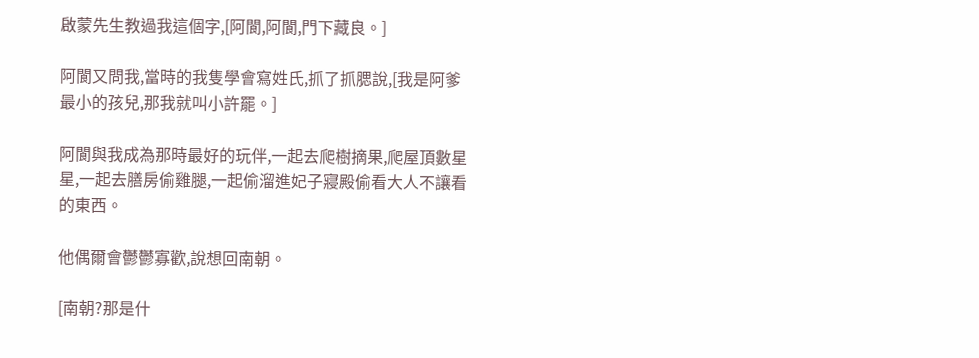啟蒙先生教過我這個字,[阿閬,阿閬,門下藏良。]

阿閬又問我,當時的我隻學會寫姓氏,抓了抓腮說,[我是阿爹最小的孩兒,那我就叫小許罷。]

阿閬與我成為那時最好的玩伴,一起去爬樹摘果,爬屋頂數星星,一起去膳房偷雞腿,一起偷溜進妃子寢殿偷看大人不讓看的東西。

他偶爾會鬱鬱寡歡,說想回南朝。

[南朝?那是什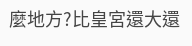麼地方?比皇宮還大還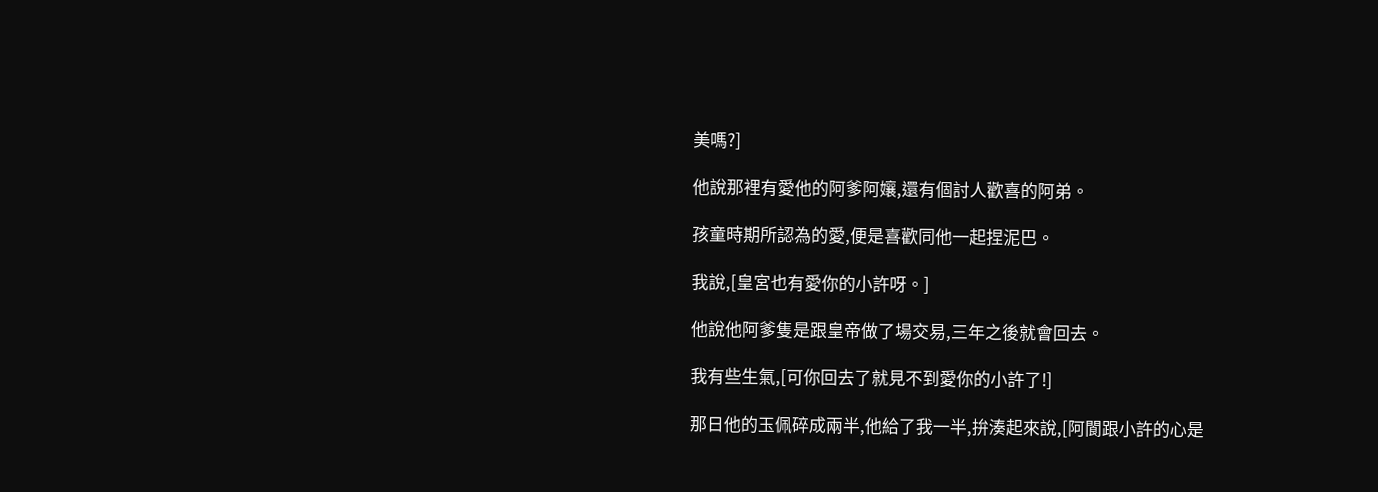美嗎?]

他說那裡有愛他的阿爹阿孃,還有個討人歡喜的阿弟。

孩童時期所認為的愛,便是喜歡同他一起捏泥巴。

我說,[皇宮也有愛你的小許呀。]

他說他阿爹隻是跟皇帝做了場交易,三年之後就會回去。

我有些生氣,[可你回去了就見不到愛你的小許了!]

那日他的玉佩碎成兩半,他給了我一半,拚湊起來說,[阿閬跟小許的心是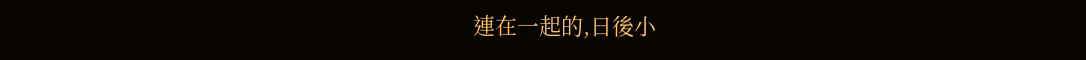連在一起的,日後小